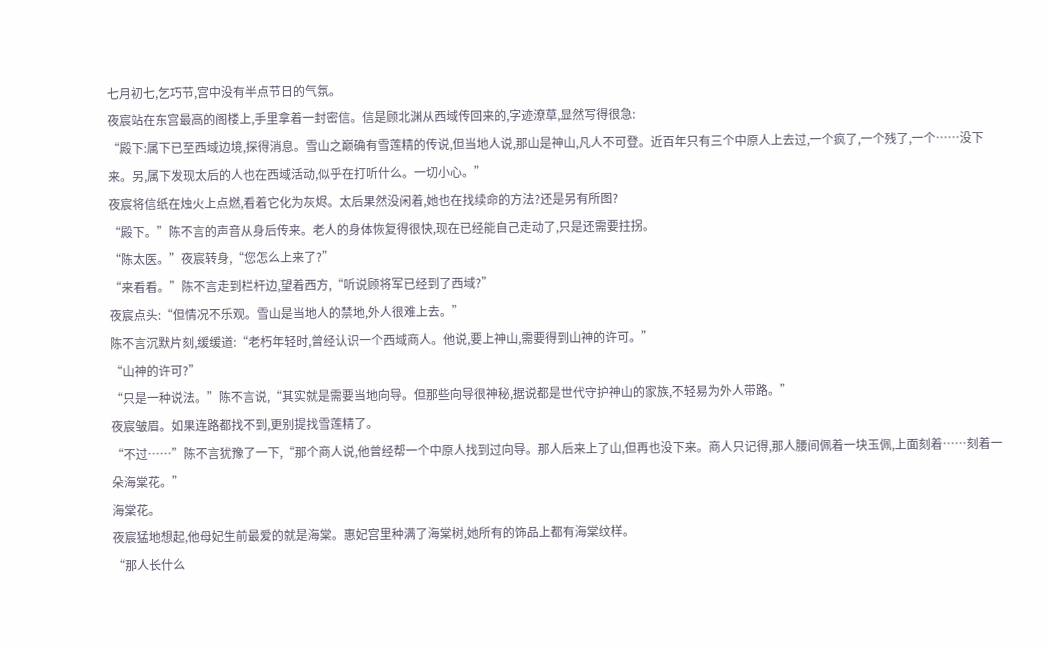七月初七,乞巧节,宫中没有半点节日的气氛。
夜宸站在东宫最高的阁楼上,手里拿着一封密信。信是顾北渊从西域传回来的,字迹潦草,显然写得很急:
“殿下:属下已至西域边境,探得消息。雪山之巅确有雪莲精的传说,但当地人说,那山是神山,凡人不可登。近百年只有三个中原人上去过,一个疯了,一个残了,一个……没下来。另,属下发现太后的人也在西域活动,似乎在打听什么。一切小心。”
夜宸将信纸在烛火上点燃,看着它化为灰烬。太后果然没闲着,她也在找续命的方法?还是另有所图?
“殿下。”陈不言的声音从身后传来。老人的身体恢复得很快,现在已经能自己走动了,只是还需要拄拐。
“陈太医。”夜宸转身,“您怎么上来了?”
“来看看。”陈不言走到栏杆边,望着西方,“听说顾将军已经到了西域?”
夜宸点头:“但情况不乐观。雪山是当地人的禁地,外人很难上去。”
陈不言沉默片刻,缓缓道:“老朽年轻时,曾经认识一个西域商人。他说,要上神山,需要得到山神的许可。”
“山神的许可?”
“只是一种说法。”陈不言说,“其实就是需要当地向导。但那些向导很神秘,据说都是世代守护神山的家族,不轻易为外人带路。”
夜宸皱眉。如果连路都找不到,更别提找雪莲精了。
“不过……”陈不言犹豫了一下,“那个商人说,他曾经帮一个中原人找到过向导。那人后来上了山,但再也没下来。商人只记得,那人腰间佩着一块玉佩,上面刻着……刻着一朵海棠花。”
海棠花。
夜宸猛地想起,他母妃生前最爱的就是海棠。惠妃宫里种满了海棠树,她所有的饰品上都有海棠纹样。
“那人长什么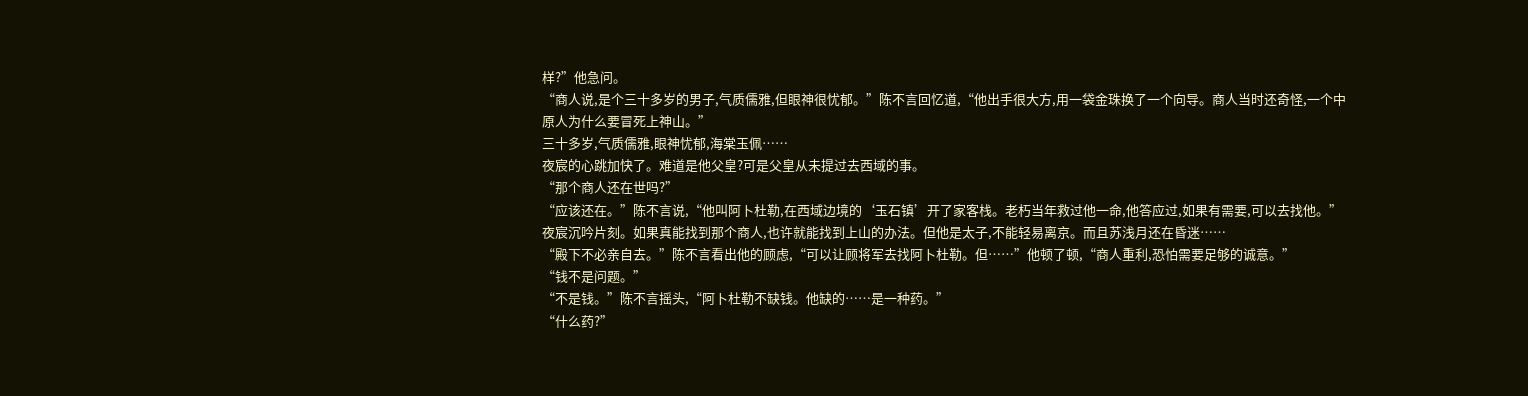样?”他急问。
“商人说,是个三十多岁的男子,气质儒雅,但眼神很忧郁。”陈不言回忆道,“他出手很大方,用一袋金珠换了一个向导。商人当时还奇怪,一个中原人为什么要冒死上神山。”
三十多岁,气质儒雅,眼神忧郁,海棠玉佩……
夜宸的心跳加快了。难道是他父皇?可是父皇从未提过去西域的事。
“那个商人还在世吗?”
“应该还在。”陈不言说,“他叫阿卜杜勒,在西域边境的‘玉石镇’开了家客栈。老朽当年救过他一命,他答应过,如果有需要,可以去找他。”
夜宸沉吟片刻。如果真能找到那个商人,也许就能找到上山的办法。但他是太子,不能轻易离京。而且苏浅月还在昏迷……
“殿下不必亲自去。”陈不言看出他的顾虑,“可以让顾将军去找阿卜杜勒。但……”他顿了顿,“商人重利,恐怕需要足够的诚意。”
“钱不是问题。”
“不是钱。”陈不言摇头,“阿卜杜勒不缺钱。他缺的……是一种药。”
“什么药?”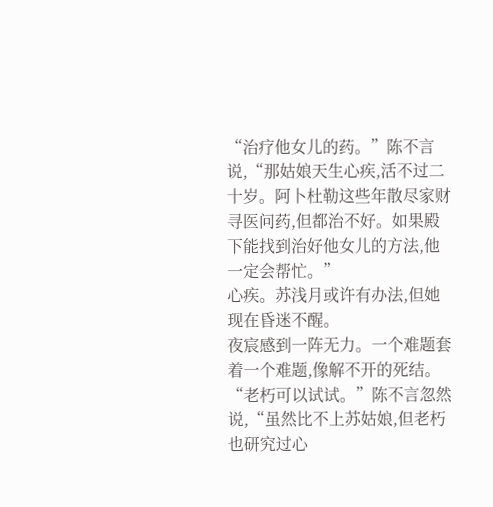“治疗他女儿的药。”陈不言说,“那姑娘天生心疾,活不过二十岁。阿卜杜勒这些年散尽家财寻医问药,但都治不好。如果殿下能找到治好他女儿的方法,他一定会帮忙。”
心疾。苏浅月或许有办法,但她现在昏迷不醒。
夜宸感到一阵无力。一个难题套着一个难题,像解不开的死结。
“老朽可以试试。”陈不言忽然说,“虽然比不上苏姑娘,但老朽也研究过心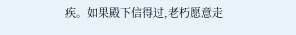疾。如果殿下信得过,老朽愿意走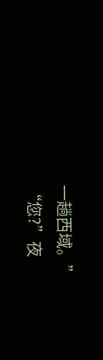一趟西域。”
“您?”夜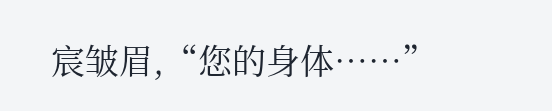宸皱眉,“您的身体……”